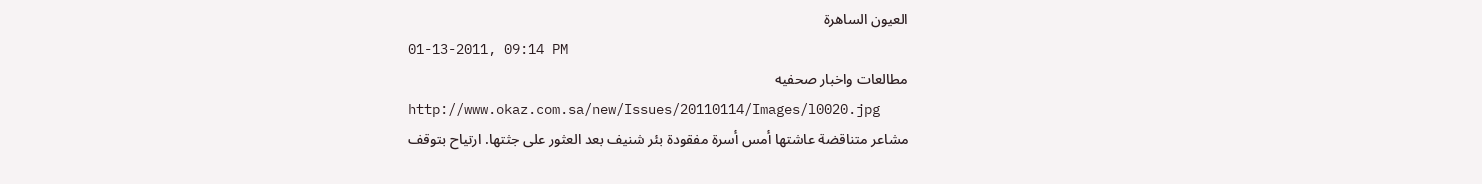العيون الساهرة
01-13-2011, 09:14 PM
مطالعات واخبار صحفيه
http://www.okaz.com.sa/new/Issues/20110114/Images/l0020.jpg
مشاعر متناقضة عاشتها أمس أسرة مفقودة بئر شنيف بعد العثور على جثتها. ارتياح بتوقف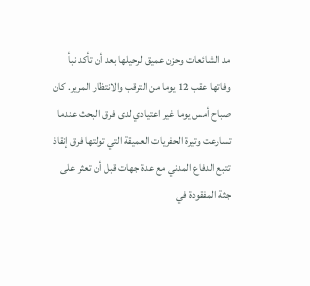مد الشائعات وحزن عميق لرحيلها بعد أن تأكد نبأ وفاتها عقب 12 يوما من الترقب والانتظار المرير. كان صباح أمس يوما غير اعتيادي لدى فرق البحث عندما تسارعت وتيرة الحفريات العميقة التي تولتها فرق إنقاذ تتبع الدفاع المدني مع عدة جهات قبل أن تعثر على جثة المفقودة في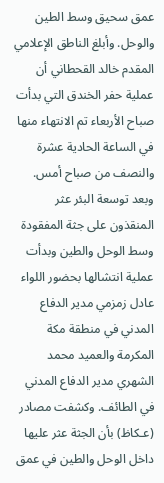عمق سحيق وسط الطين والوحل. وأبلغ الناطق الإعلامي المقدم خالد القحطاني أن عملية حفر الخندق التي بدأت صباح الأربعاء تم الانتهاء منها في الساعة الحادية عشرة والنصف من صباح أمس.
وبعد توسعة البئر عثر المنقذون على جثة المفقودة وسط الوحل والطين وبدأت عملية انتشالها بحضور اللواء عادل زمزمي مدير الدفاع المدني في منطقة مكة المكرمة والعميد محمد الشهري مدير الدفاع المدني في الطائف. وكشفت مصادر (عـكاظ) بأن الجثة عثر عليها داخل الوحل والطين في عمق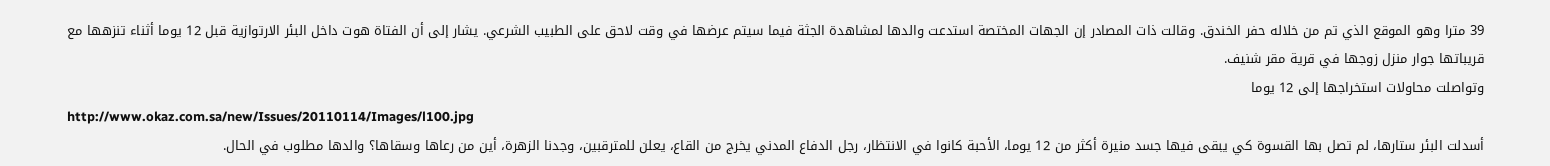39 مترا وهو الموقع الذي تم من خلاله حفر الخندق. وقالت ذات المصادر إن الجهات المختصة استدعت والدها لمشاهدة الجثة فيما سيتم عرضها في وقت لاحق على الطبيب الشرعي. يشار إلى أن الفتاة هوت داخل البئر الارتوازية قبل 12 يوما أثناء تنزهها مع قريباتها جوار منزل زوجها في قرية مقر شنيف.
وتواصلت محاولات استخراجها إلى 12 يوما
http://www.okaz.com.sa/new/Issues/20110114/Images/l100.jpg
أسدلت البئر ستارها، لم تصل بها القسوة كي يبقى فيها جسد منيرة أكثر من 12 يوما، الأحبة كانوا في الانتظار، رجل الدفاع المدني يخرج من القاع، يعلن للمترقبين، وجدنا الزهرة، أين من رعاها وسقاها؟ والدها مطلوب في الحال.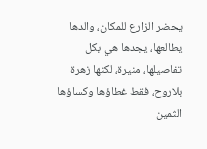يحضر الزارع للمكان، والدها يطالعها، يجدها هي بكل تفاصيلها، منيرة، لكنها زهرة بلاروح، فقط غطاؤها وكساؤها الثمين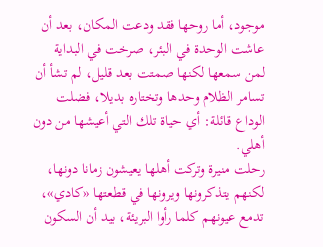موجود، أما روحها فقد ودعت المكان، بعد أن عاشت الوحدة في البئر، صرخت في البداية لمن سمعها لكنها صمتت بعد قليل، لم تشأ أن تسامر الظلام وحدها وتختاره بديلا، فضلت الوداع قائلة: أي حياة تلك التي أعيشها من دون أهلي.
رحلت منيرة وتركت أهلها يعيشون زمانا دونها، لكنهم يتذكرونها ويرونها في قطعتها «كادي»، تدمع عيونهم كلما رأوا البريئة، بيد أن السكون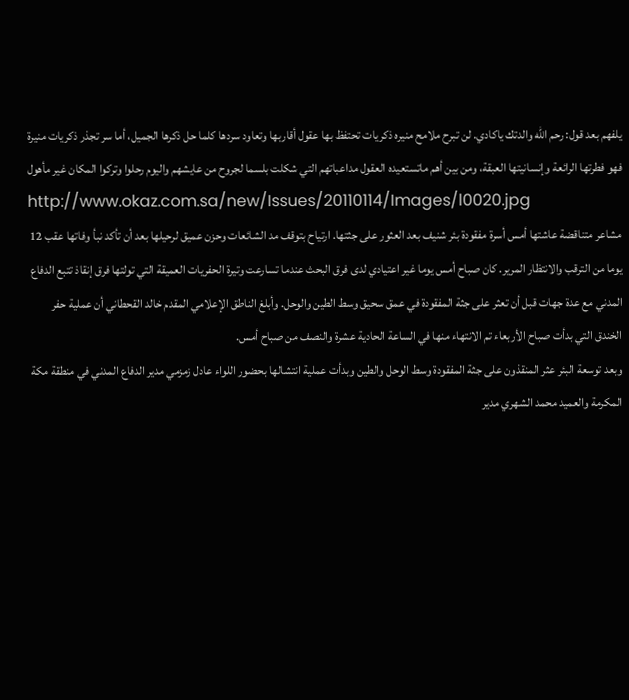يلفهم بعد قول: رحم الله والدتك ياكادي. لن تبرح ملامح منيره ذكريات تحتفظ بها عقول أقاربها وتعاود سردها كلما حل ذكرها الجميل، أما سر تجذر ذكريات منيرة فهو فطرتها الرائعة وإنسانيتها العبقة، ومن بين أهم ماتستعيده العقول مداعباتهم التي شكلت بلسما لجروح من عايشهم واليوم رحلوا وتركوا المكان غير مأهول
http://www.okaz.com.sa/new/Issues/20110114/Images/l0020.jpg
مشاعر متناقضة عاشتها أمس أسرة مفقودة بئر شنيف بعد العثور على جثتها. ارتياح بتوقف مد الشائعات وحزن عميق لرحيلها بعد أن تأكد نبأ وفاتها عقب 12 يوما من الترقب والانتظار المرير. كان صباح أمس يوما غير اعتيادي لدى فرق البحث عندما تسارعت وتيرة الحفريات العميقة التي تولتها فرق إنقاذ تتبع الدفاع المدني مع عدة جهات قبل أن تعثر على جثة المفقودة في عمق سحيق وسط الطين والوحل. وأبلغ الناطق الإعلامي المقدم خالد القحطاني أن عملية حفر الخندق التي بدأت صباح الأربعاء تم الانتهاء منها في الساعة الحادية عشرة والنصف من صباح أمس.
وبعد توسعة البئر عثر المنقذون على جثة المفقودة وسط الوحل والطين وبدأت عملية انتشالها بحضور اللواء عادل زمزمي مدير الدفاع المدني في منطقة مكة المكرمة والعميد محمد الشهري مدير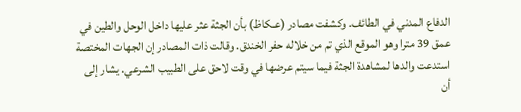الدفاع المدني في الطائف. وكشفت مصادر (عـكاظ) بأن الجثة عثر عليها داخل الوحل والطين في عمق 39 مترا وهو الموقع الذي تم من خلاله حفر الخندق. وقالت ذات المصادر إن الجهات المختصة استدعت والدها لمشاهدة الجثة فيما سيتم عرضها في وقت لاحق على الطبيب الشرعي. يشار إلى أن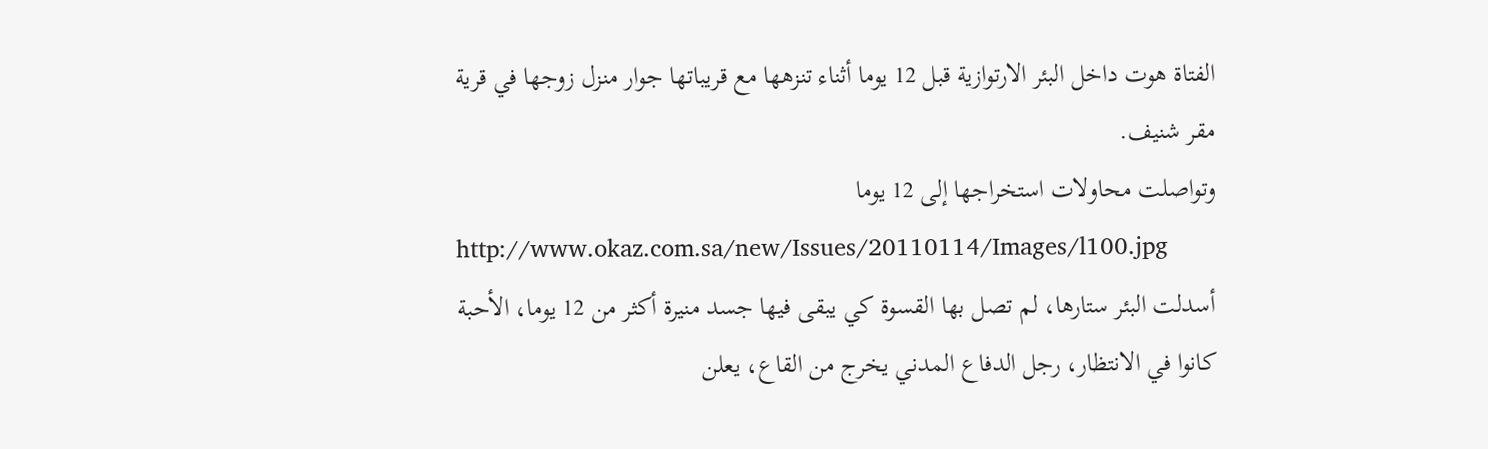الفتاة هوت داخل البئر الارتوازية قبل 12 يوما أثناء تنزهها مع قريباتها جوار منزل زوجها في قرية مقر شنيف.
وتواصلت محاولات استخراجها إلى 12 يوما
http://www.okaz.com.sa/new/Issues/20110114/Images/l100.jpg
أسدلت البئر ستارها، لم تصل بها القسوة كي يبقى فيها جسد منيرة أكثر من 12 يوما، الأحبة كانوا في الانتظار، رجل الدفاع المدني يخرج من القاع، يعلن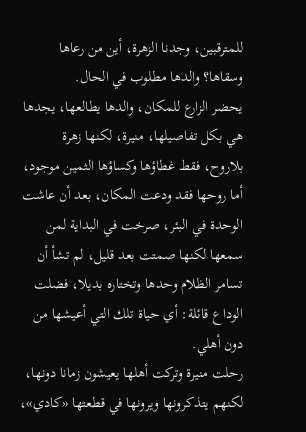للمترقبين، وجدنا الزهرة، أين من رعاها وسقاها؟ والدها مطلوب في الحال.
يحضر الزارع للمكان، والدها يطالعها، يجدها هي بكل تفاصيلها، منيرة، لكنها زهرة بلاروح، فقط غطاؤها وكساؤها الثمين موجود، أما روحها فقد ودعت المكان، بعد أن عاشت الوحدة في البئر، صرخت في البداية لمن سمعها لكنها صمتت بعد قليل، لم تشأ أن تسامر الظلام وحدها وتختاره بديلا، فضلت الوداع قائلة: أي حياة تلك التي أعيشها من دون أهلي.
رحلت منيرة وتركت أهلها يعيشون زمانا دونها، لكنهم يتذكرونها ويرونها في قطعتها «كادي»،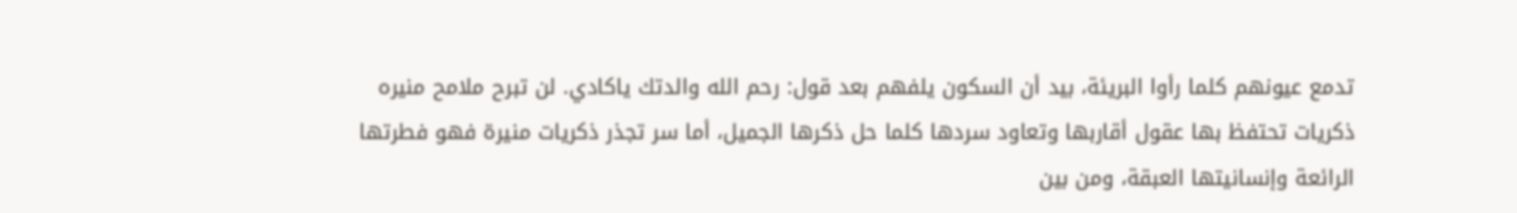تدمع عيونهم كلما رأوا البريئة، بيد أن السكون يلفهم بعد قول: رحم الله والدتك ياكادي. لن تبرح ملامح منيره ذكريات تحتفظ بها عقول أقاربها وتعاود سردها كلما حل ذكرها الجميل، أما سر تجذر ذكريات منيرة فهو فطرتها الرائعة وإنسانيتها العبقة، ومن بين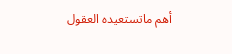أهم ماتستعيده العقول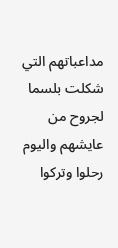مداعباتهم التي شكلت بلسما لجروح من عايشهم واليوم رحلوا وتركوا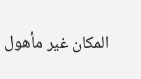المكان غير مأهول